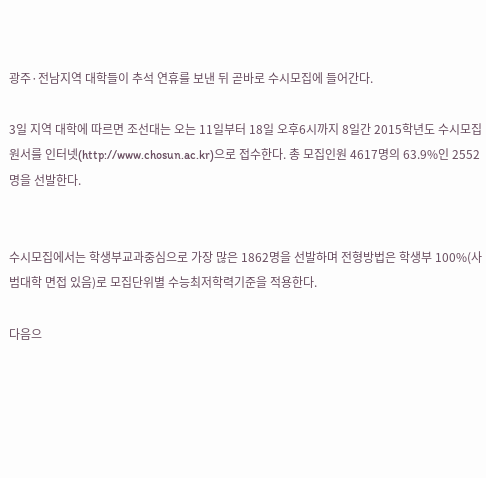광주·전남지역 대학들이 추석 연휴를 보낸 뒤 곧바로 수시모집에 들어간다.

3일 지역 대학에 따르면 조선대는 오는 11일부터 18일 오후6시까지 8일간 2015학년도 수시모집 원서를 인터넷(http://www.chosun.ac.kr)으로 접수한다. 총 모집인원 4617명의 63.9%인 2552명을 선발한다.


수시모집에서는 학생부교과중심으로 가장 많은 1862명을 선발하며 전형방법은 학생부 100%(사범대학 면접 있음)로 모집단위별 수능최저학력기준을 적용한다.

다음으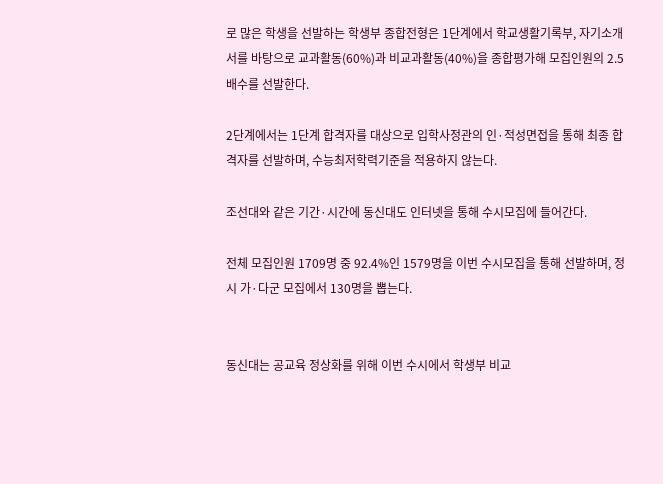로 많은 학생을 선발하는 학생부 종합전형은 1단계에서 학교생활기록부, 자기소개서를 바탕으로 교과활동(60%)과 비교과활동(40%)을 종합평가해 모집인원의 2.5배수를 선발한다.

2단계에서는 1단계 합격자를 대상으로 입학사정관의 인·적성면접을 통해 최종 합격자를 선발하며, 수능최저학력기준을 적용하지 않는다.

조선대와 같은 기간·시간에 동신대도 인터넷을 통해 수시모집에 들어간다.

전체 모집인원 1709명 중 92.4%인 1579명을 이번 수시모집을 통해 선발하며, 정시 가·다군 모집에서 130명을 뽑는다.


동신대는 공교육 정상화를 위해 이번 수시에서 학생부 비교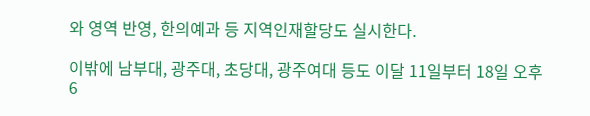와 영역 반영, 한의예과 등 지역인재할당도 실시한다.

이밖에 남부대, 광주대, 초당대, 광주여대 등도 이달 11일부터 18일 오후6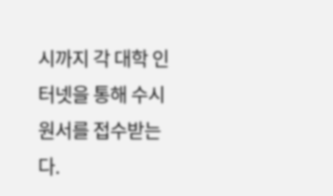시까지 각 대학 인터넷을 통해 수시원서를 접수받는다.